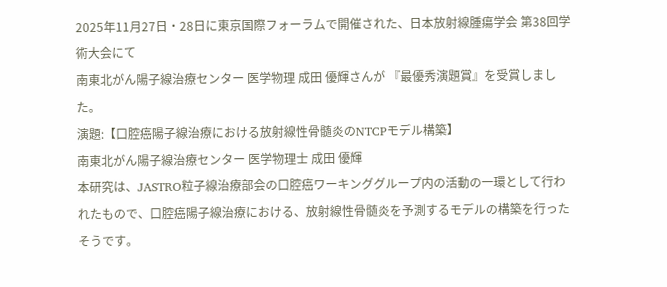2025年11月27日・28日に東京国際フォーラムで開催された、日本放射線腫瘍学会 第38回学術大会にて
南東北がん陽子線治療センター 医学物理 成田 優輝さんが 『最優秀演題賞』を受賞しました。
演題:【口腔癌陽子線治療における放射線性骨髄炎のNTCPモデル構築】
南東北がん陽子線治療センター 医学物理士 成田 優輝
本研究は、JASTRO粒子線治療部会の口腔癌ワーキンググループ内の活動の一環として行われたもので、口腔癌陽子線治療における、放射線性骨髄炎を予測するモデルの構築を行ったそうです。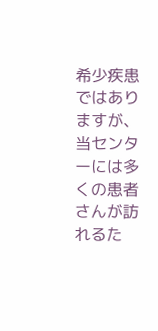希少疾患ではありますが、当センターには多くの患者さんが訪れるた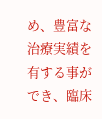め、豊富な治療実績を有する事ができ、臨床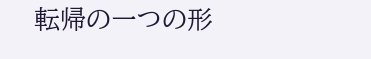転帰の一つの形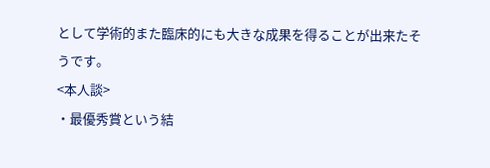として学術的また臨床的にも大きな成果を得ることが出来たそうです。
<本人談>
・最優秀賞という結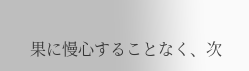果に慢心することなく、次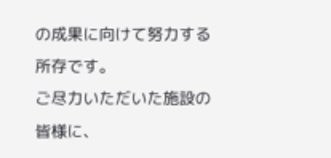の成果に向けて努力する所存です。
ご尽力いただいた施設の皆様に、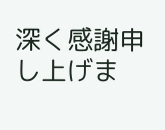深く感謝申し上げま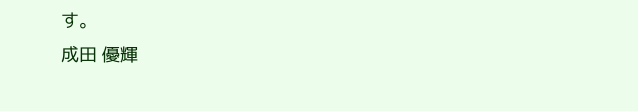す。
成田 優輝